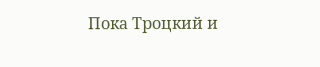Пока Троцкий и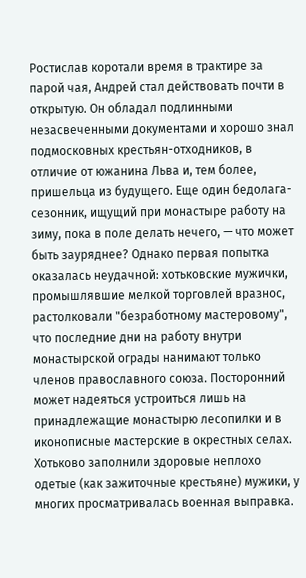Ростислав коротали время в трактире за парой чая, Андрей стал действовать почти в открытую. Он обладал подлинными незасвеченными документами и хорошо знал подмосковных крестьян-отходников, в отличие от южанина Льва и, тем более, пришельца из будущего. Еще один бедолага-сезонник, ищущий при монастыре работу на зиму, пока в поле делать нечего, — что может быть зауряднее? Однако первая попытка оказалась неудачной: хотьковские мужички, промышлявшие мелкой торговлей вразнос, растолковали "безработному мастеровому", что последние дни на работу внутри монастырской ограды нанимают только членов православного союза. Посторонний может надеяться устроиться лишь на принадлежащие монастырю лесопилки и в иконописные мастерские в окрестных селах. Хотьково заполнили здоровые неплохо одетые (как зажиточные крестьяне) мужики, у многих просматривалась военная выправка.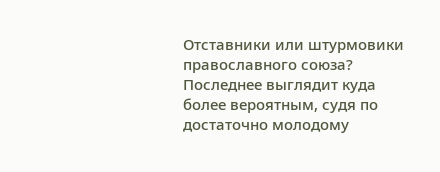Отставники или штурмовики православного союза? Последнее выглядит куда более вероятным, судя по достаточно молодому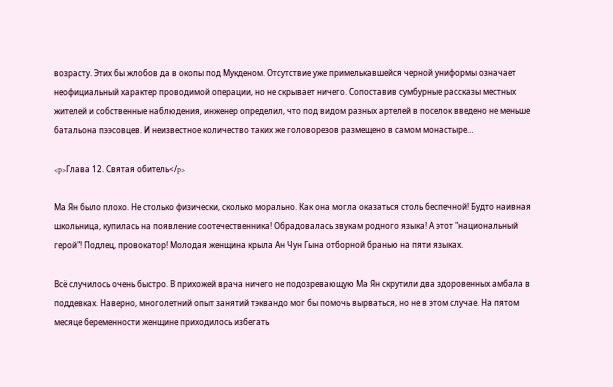возрасту. Этих бы жлобов да в окопы под Мукденом. Отсутствие уже примелькавшейся черной униформы означает неофициальный характер проводимой операции, но не скрывает ничего. Сопоставив сумбурные рассказы местных жителей и собственные наблюдения, инженер определил, что под видом разных артелей в поселок введено не меньше батальона пээсовцев. И неизвестное количество таких же головорезов размещено в самом монастыре…

<p>Глава 12. Святая обитель</p>

Ма Ян было плохо. Не столько физически, сколько морально. Как она могла оказаться столь беспечной! Будто наивная школьница, купилась на появление соотечественника! Обрадовалась звукам родного языка! А этот "национальный герой"! Подлец, провокатор! Молодая женщина крыла Ан Чун Гына отборной бранью на пяти языках.

Всё случилось очень быстро. В прихожей врача ничего не подозревающую Ма Ян скрутили два здоровенных амбала в поддевках. Наверно, многолетний опыт занятий тэквандо мог бы помочь вырваться, но не в этом случае. На пятом месяце беременности женщине приходилось избегать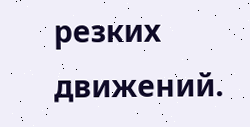резких движений.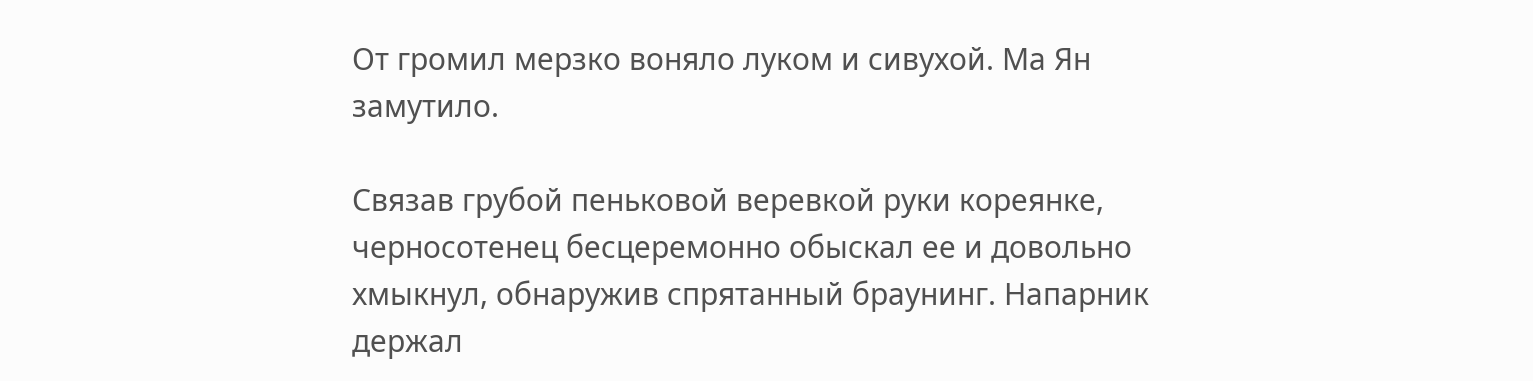От громил мерзко воняло луком и сивухой. Ма Ян замутило.

Связав грубой пеньковой веревкой руки кореянке, черносотенец бесцеремонно обыскал ее и довольно хмыкнул, обнаружив спрятанный браунинг. Напарник держал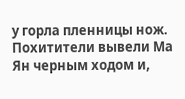у горла пленницы нож. Похитители вывели Ма Ян черным ходом и,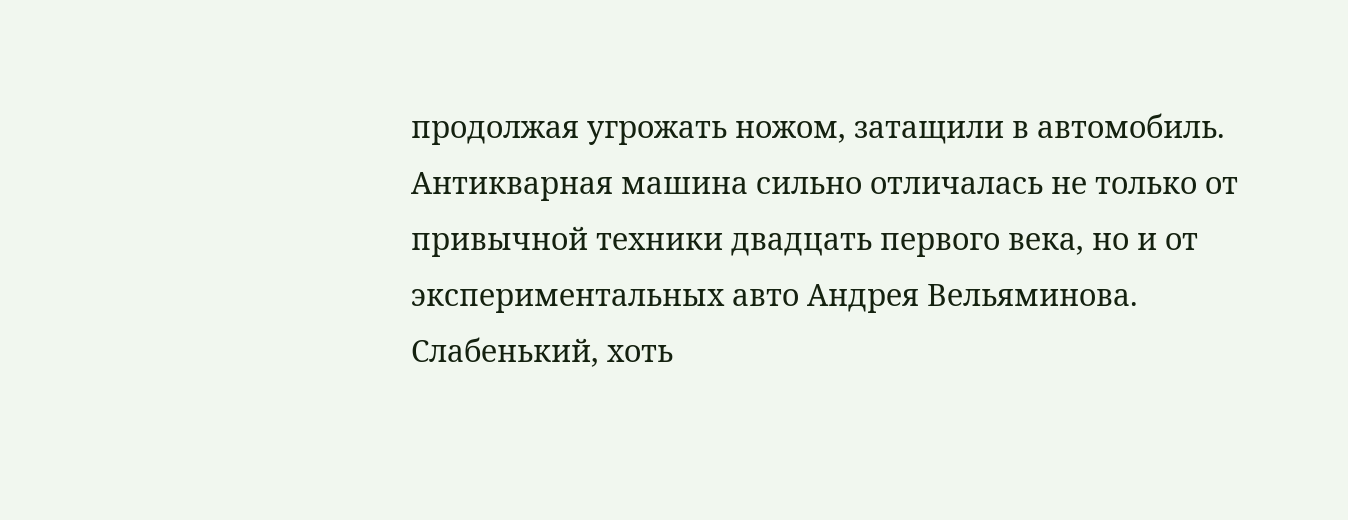продолжая угрожать ножом, затащили в автомобиль. Антикварная машина сильно отличалась не только от привычной техники двадцать первого века, но и от экспериментальных авто Андрея Вельяминова. Слабенький, хоть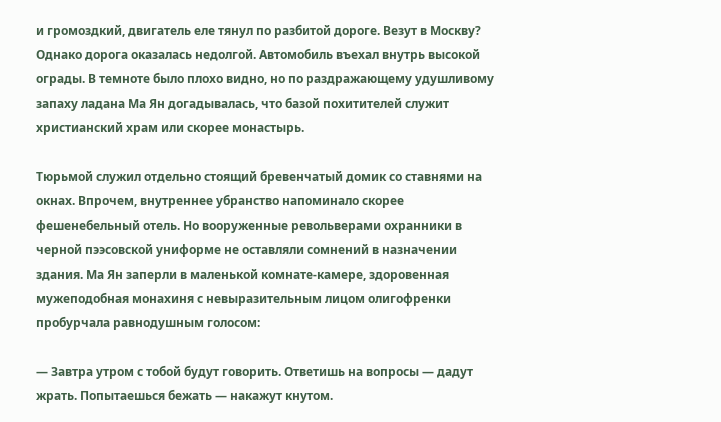и громоздкий, двигатель еле тянул по разбитой дороге. Везут в Москву? Однако дорога оказалась недолгой. Автомобиль въехал внутрь высокой ограды. В темноте было плохо видно, но по раздражающему удушливому запаху ладана Ма Ян догадывалась, что базой похитителей служит христианский храм или скорее монастырь.

Тюрьмой служил отдельно стоящий бревенчатый домик со ставнями на окнах. Впрочем, внутреннее убранство напоминало скорее фешенебельный отель. Но вооруженные револьверами охранники в черной пээсовской униформе не оставляли сомнений в назначении здания. Ма Ян заперли в маленькой комнате-камере, здоровенная мужеподобная монахиня с невыразительным лицом олигофренки пробурчала равнодушным голосом:

— Завтра утром с тобой будут говорить. Ответишь на вопросы — дадут жрать. Попытаешься бежать — накажут кнутом.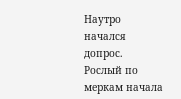Наутро начался допрос. Рослый по меркам начала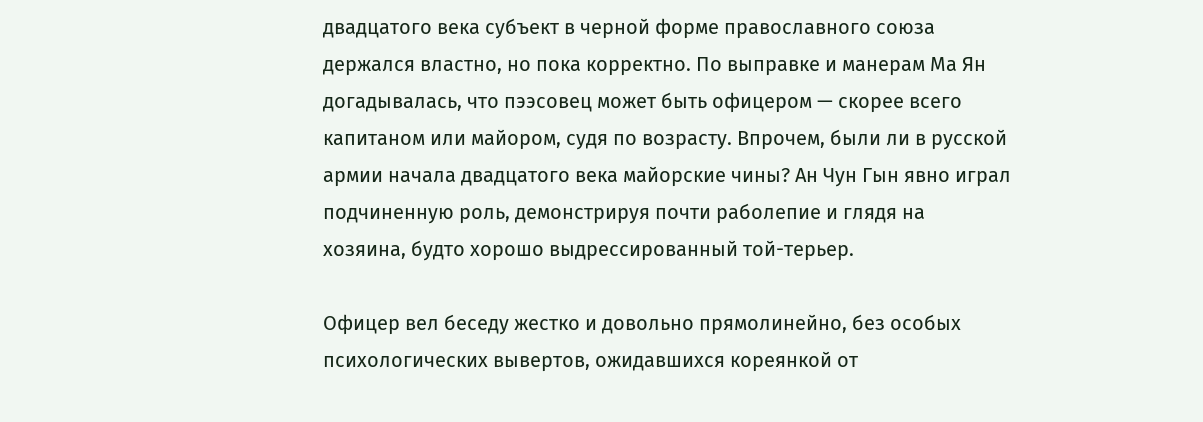двадцатого века субъект в черной форме православного союза держался властно, но пока корректно. По выправке и манерам Ма Ян догадывалась, что пээсовец может быть офицером — скорее всего капитаном или майором, судя по возрасту. Впрочем, были ли в русской армии начала двадцатого века майорские чины? Ан Чун Гын явно играл подчиненную роль, демонстрируя почти раболепие и глядя на хозяина, будто хорошо выдрессированный той-терьер.

Офицер вел беседу жестко и довольно прямолинейно, без особых психологических вывертов, ожидавшихся кореянкой от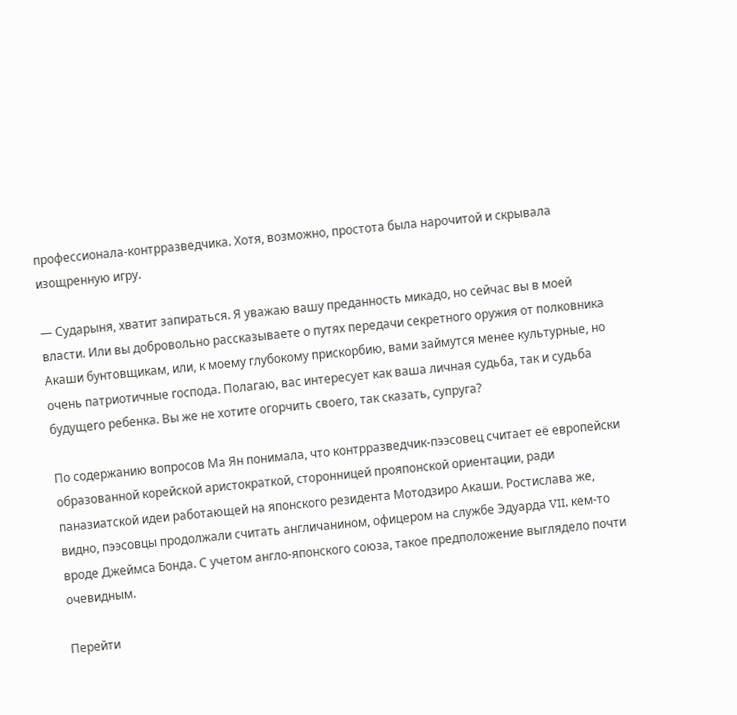профессионала-контрразведчика. Хотя, возможно, простота была нарочитой и скрывала изощренную игру.

— Сударыня, хватит запираться. Я уважаю вашу преданность микадо, но сейчас вы в моей власти. Или вы добровольно рассказываете о путях передачи секретного оружия от полковника Акаши бунтовщикам, или, к моему глубокому прискорбию, вами займутся менее культурные, но очень патриотичные господа. Полагаю, вас интересует как ваша личная судьба, так и судьба будущего ребенка. Вы же не хотите огорчить своего, так сказать, супруга?

По содержанию вопросов Ма Ян понимала, что контрразведчик-пээсовец считает её европейски образованной корейской аристократкой, сторонницей прояпонской ориентации, ради паназиатской идеи работающей на японского резидента Мотодзиро Акаши. Ростислава же, видно, пээсовцы продолжали считать англичанином, офицером на службе Эдуарда VII, кем-то вроде Джеймса Бонда. С учетом англо-японского союза, такое предположение выглядело почти очевидным.

Перейти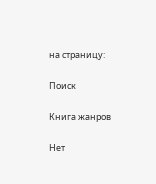на страницу:

Поиск

Книга жанров

Нет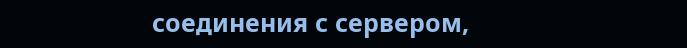соединения с сервером,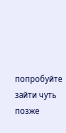попробуйте зайти чуть позже